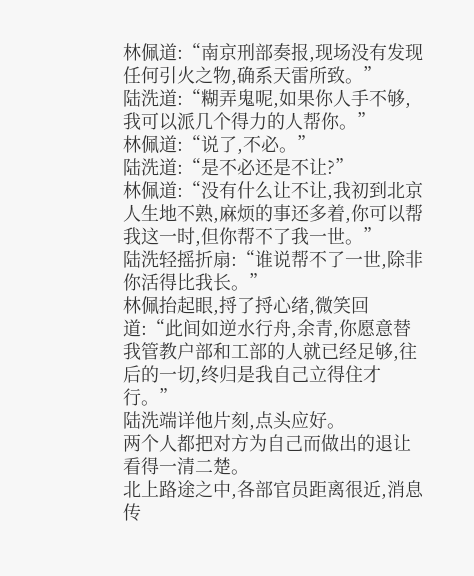林佩道:“南京刑部奏报,现场没有发现任何引火之物,确系天雷所致。”
陆洗道:“糊弄鬼呢,如果你人手不够,我可以派几个得力的人帮你。”
林佩道:“说了,不必。”
陆洗道:“是不必还是不让?”
林佩道:“没有什么让不让,我初到北京人生地不熟,麻烦的事还多着,你可以帮我这一时,但你帮不了我一世。”
陆洗轻摇折扇:“谁说帮不了一世,除非你活得比我长。”
林佩抬起眼,捋了捋心绪,微笑回道:“此间如逆水行舟,余青,你愿意替我管教户部和工部的人就已经足够,往后的一切,终归是我自己立得住才行。”
陆洗端详他片刻,点头应好。
两个人都把对方为自己而做出的退让看得一清二楚。
北上路途之中,各部官员距离很近,消息传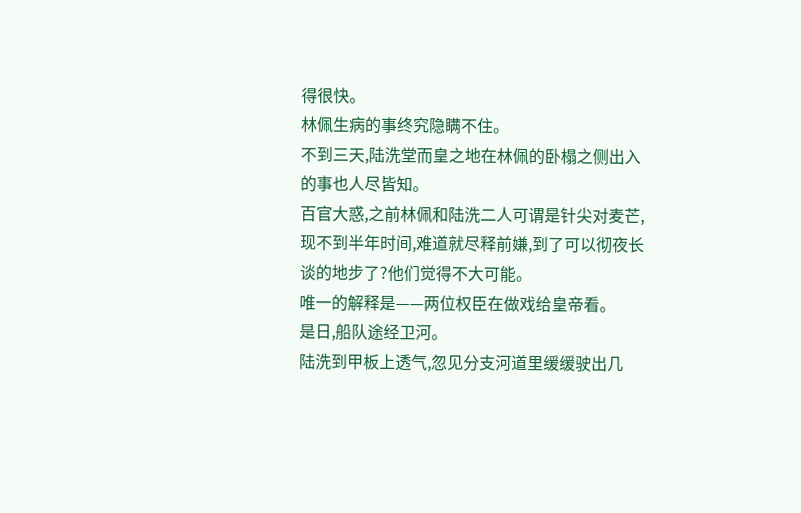得很快。
林佩生病的事终究隐瞒不住。
不到三天,陆洗堂而皇之地在林佩的卧榻之侧出入的事也人尽皆知。
百官大惑,之前林佩和陆洗二人可谓是针尖对麦芒,现不到半年时间,难道就尽释前嫌,到了可以彻夜长谈的地步了?他们觉得不大可能。
唯一的解释是——两位权臣在做戏给皇帝看。
是日,船队途经卫河。
陆洗到甲板上透气,忽见分支河道里缓缓驶出几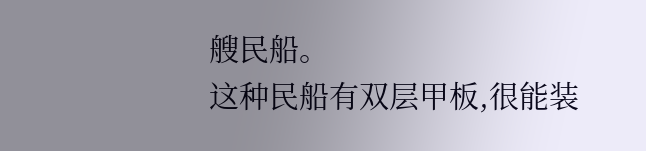艘民船。
这种民船有双层甲板,很能装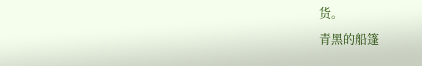货。
青黑的船篷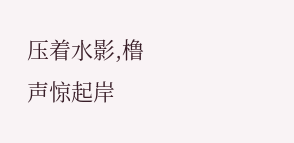压着水影,橹声惊起岸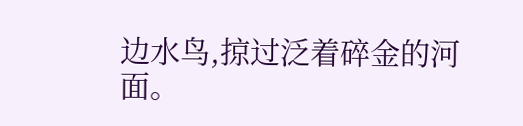边水鸟,掠过泛着碎金的河面。